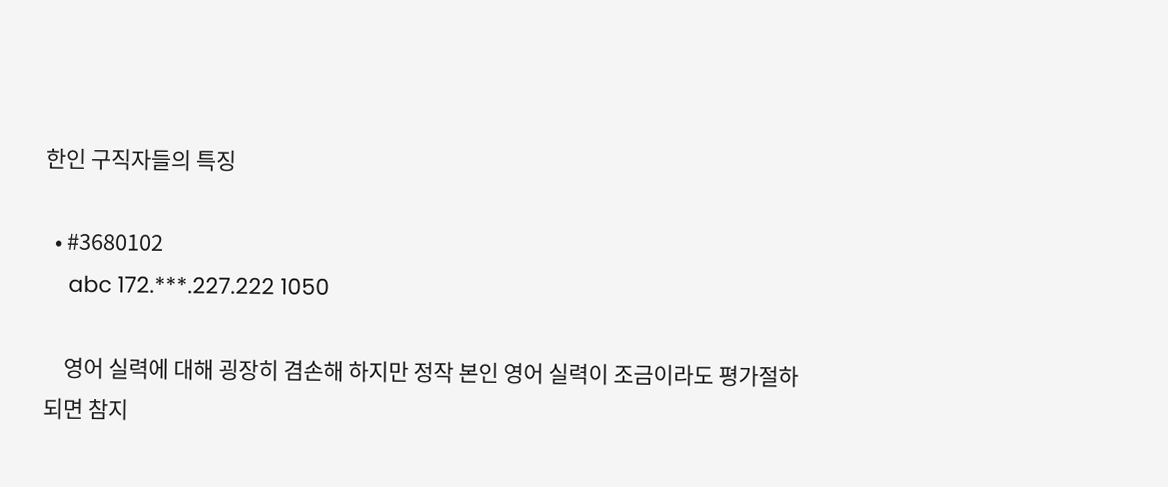한인 구직자들의 특징

  • #3680102
    abc 172.***.227.222 1050

    영어 실력에 대해 굉장히 겸손해 하지만 정작 본인 영어 실력이 조금이라도 평가절하되면 참지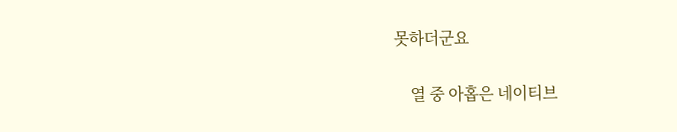못하더군요

    열 중 아홉은 네이티브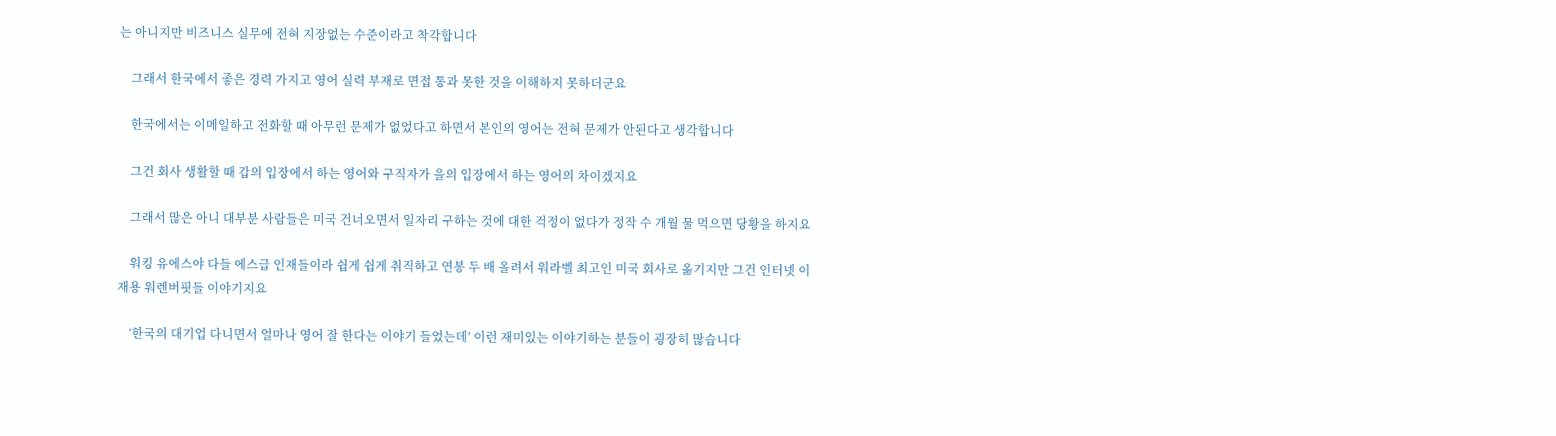는 아니지만 비즈니스 실무에 전혀 지장없는 수준이라고 착각합니다

    그래서 한국에서 좋은 경력 가지고 영어 실력 부재로 면접 통과 못한 것을 이해하지 못하더군요

    한국에서는 이메일하고 전화할 때 아무런 문제가 없었다고 하면서 본인의 영어는 전혀 문제가 안된다고 생각합니다

    그건 회사 생활할 때 갑의 입장에서 하는 영어와 구직자가 을의 입장에서 하는 영어의 차이겠지요

    그래서 많은 아니 대부분 사람들은 미국 건너오면서 일자리 구하는 것에 대한 걱정이 없다가 정작 수 개월 물 먹으면 당황을 하지요

    워킹 유에스야 다들 에스급 인재들이라 쉽게 쉽게 취직하고 연봉 두 배 올려서 워라벨 최고인 미국 회사로 옮기지만 그건 인터넷 이재용 워렌버핏들 이야기지요

    ‘한국의 대기업 다니면서 얼마나 영어 잘 한다는 이야기 들었는데’ 이런 재미있는 이야기하는 분들이 굉장히 많습니다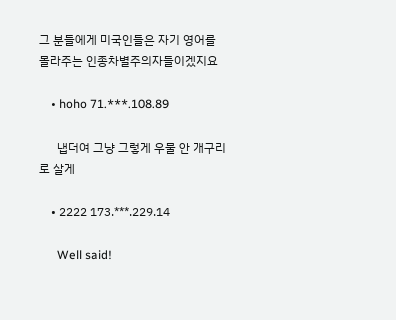그 분들에게 미국인들은 자기 영어를 몰라주는 인종차별주의자들이겠지요

    • hoho 71.***.108.89

      냅더여 그냥 그렇게 우물 안 개구리로 살게

    • 2222 173.***.229.14

      Well said!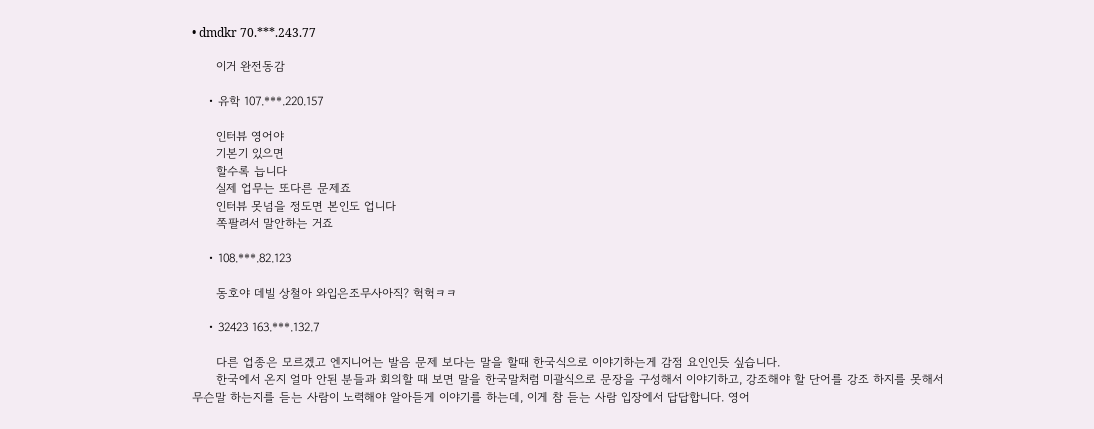• dmdkr 70.***.243.77

      이거 완전동감

    • 유학 107.***.220.157

      인터뷰 영어야
      기본기 있으면
      할수록 늡니다
      실제 업무는 또다른 문제죠
      인터뷰 못넘을 정도면 본인도 업니다
      쪽팔려서 말안하는 거죠

    • 108.***.82.123

      동호야 데빌 상철아 와입은조무사아직? 헉헉ㅋㅋ

    • 32423 163.***.132.7

      다른 업종은 모르겠고 엔지니어는 발음 문제 보다는 말을 할때 한국식으로 이야기하는게 감점 요인인듯 싶습니다.
      한국에서 온지 얼마 안된 분들과 회의할 때 보면 말을 한국말처럼 미괄식으로 문장을 구성해서 이야기하고, 강조해야 할 단어를 강조 하지를 못해서 무슨말 하는지를 듣는 사람이 노력해야 알아듣게 이야기를 하는데, 이게 참 듣는 사람 입장에서 답답합니다. 영어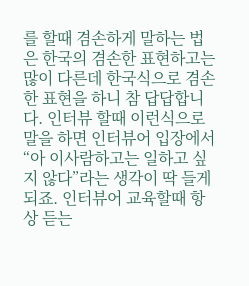를 할때 겸손하게 말하는 법은 한국의 겸손한 표현하고는 많이 다른데 한국식으로 겸손한 표현을 하니 참 답답합니다. 인터뷰 할때 이런식으로 말을 하면 인터뷰어 입장에서 “아 이사람하고는 일하고 싶지 않다”라는 생각이 딱 들게 되죠. 인터뷰어 교육할때 항상 듣는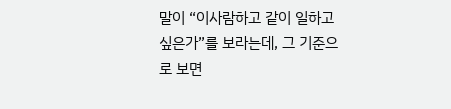말이 “이사람하고 같이 일하고 싶은가”를 보라는데, 그 기준으로 보면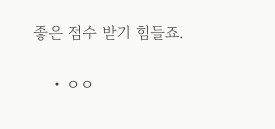좋은 점수 받기 힘들죠.

    • ㅇㅇ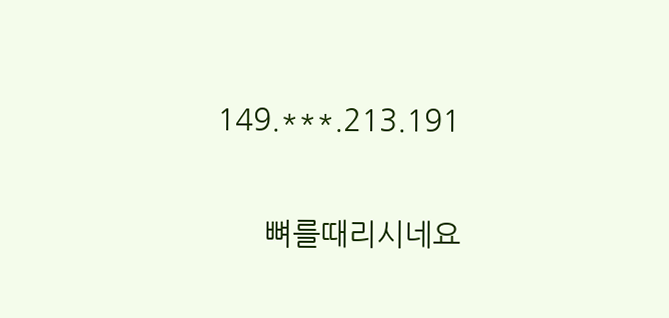149.***.213.191

      뼈를때리시네요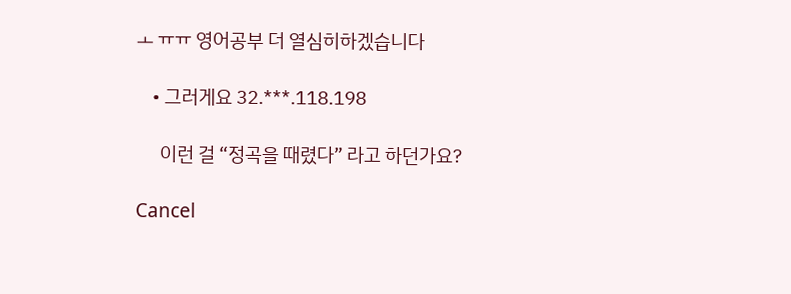ㅗ ㅠㅠ 영어공부 더 열심히하겠습니다

    • 그러게요 32.***.118.198

      이런 걸 “정곡을 때렸다” 라고 하던가요?

Cancel